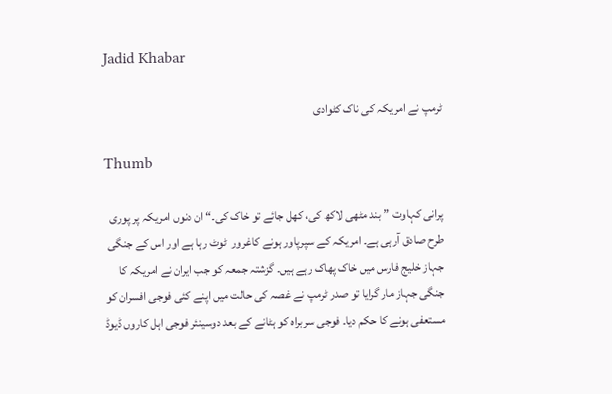Jadid Khabar

ٹرمپ نے امریکہ کی ناک کٹوادی

Thumb

پرانی کہاوت ”بند مٹھی لاکھ کی، کھل جائے تو خاک کی۔“ ان دنوں امریکہ پر پوری طرح صادق آرہی ہے۔ امریکہ کے سپرپاور ہونے کاغرور  ٹوٹ رہا ہے اور اس کے جنگی جہاز خلیج فارس میں خاک پھاک رہے ہیں۔ گزشتہ جمعہ کو جب ایران نے امریکہ کا جنگی جہاز مار گرایا تو صدر ٹرمپ نے غصہ کی حالت میں اپنے کئی فوجی افسران کو مستعفی ہونے کا حکم دیا۔ فوجی سربراہ کو ہٹانے کے بعد دوسینئر فوجی اہل کاروں ڈیوڈ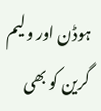ہوڈن اور ولیم گرین کو بھی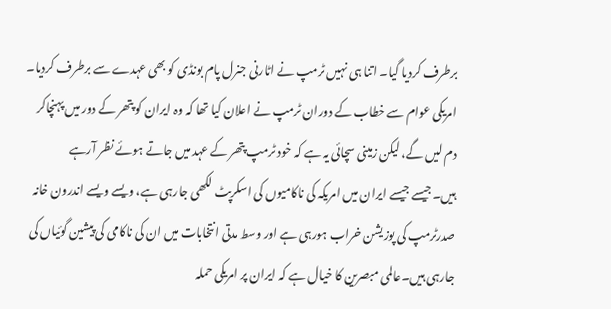برطرف کردیا گیا۔ اتنا ہی نہیں ٹرمپ نے اٹارنی جنرل پام بونڈی کو بھی عہدے سے برطرف کردیا۔ امریکی عوام سے خطاب کے دوران ٹرمپ نے اعلان کیا تھا کہ وہ ایران کو پتھر کے دور میں پہنچاکر دم لیں گے، لیکن زمینی سچائی یہ ہے کہ خود ٹرمپ پتھر کے عہد میں جاتے ہوئے نظر آرہے ہیں۔جیسے جیسے ایران میں امریکہ کی ناکامیوں کی اسکرپٹ لکھی جارہی ہے، ویسے ویسے اندرون خانہ صدرٹرمپ کی پوزیشن خراب ہورہی ہے اور وسط مدتی انتخابات میں ان کی ناکامی کی پیشین گوئیاں کی جارہی ہیں۔عالمی مبصرین کا خیال ہے کہ ایران پر امریکی حملہ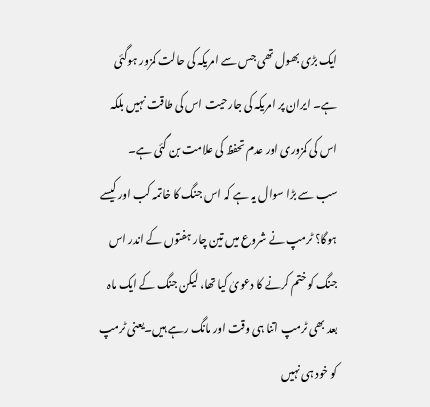ایک بڑی بھول تھی جس سے امریکہ کی حالت کمزور ہوگئی ہے۔ ایران پر امریکہ کی جارحیت اس کی طاقت نہیں بلکہ اس کی کمزوری اور عدم تحفظ کی علامت بن گئی ہے۔
سب سے بڑا سوال یہ ہے کہ اس جنگ کا خاتمہ کب اور کیسے ہوگا؟ ٹرمپ نے شروع میں تین چار ہفتوں کے اندر اس جنگ کو ختم کرنے کا دعویٰ کیا تھا، لیکن جنگ کے ایک ماہ بعد بھی ٹرمپ اتنا ہی وقت اور مانگ رہے ہیں۔یعنی ٹرمپ کو خود ہی نہیں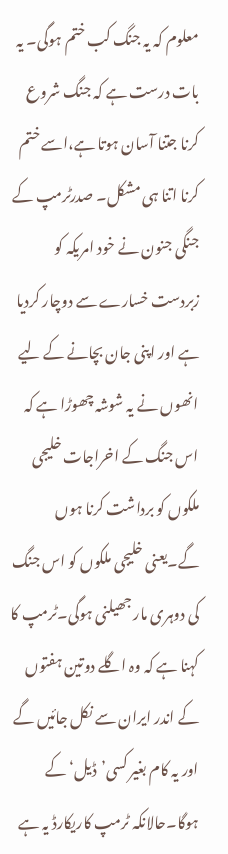معلوم کہ یہ جنگ کب ختم ہوگی۔ یہ بات درست ہے کہ جنگ شروع کرنا جتنا آسان ہوتا ہے،اسے ختم کرنا اتنا ہی مشکل۔ صدرٹرمپ کے جنگی جنون نے خود امریکہ کو زبردست خسارے سے دوچار کردیا ہے اور اپنی جان بچانے کے لیے انھوں نے یہ شوشہ چھوڑا ہے کہ اس جنگ کے اخراجات خلیجی ملکوں کو برداشت کرنا ہوں گے۔یعنی خلیجی ملکوں کو اس جنگ کی دوہری مار جھیلنی ہوگی۔ٹرمپ کا کہنا ہے کہ وہ اگلے دوتین ہفتوں کے اندر ایران سے نکل جائیں گے اور یہ کام بغیر کسی’ڈیل‘ کے ہوگا۔حالانکہ ٹرمپ کاریکارڈ یہ ہے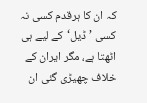کہ ان کا ہرقدم کسی نہ کسی ’ڈیل‘کے لیے ہی اٹھتا ہے، مگر ایران کے خلاف چھیڑی گئی ان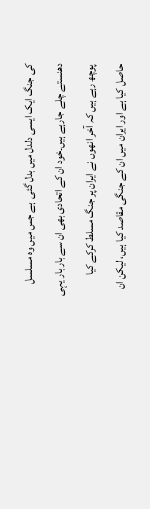کی جنگ ایک ایسی دلدل میں بدل گئی  ہے جس میں وہ مسلسل دھنستے چلے جارہے ہیں۔خود ان کے اتحادی بھی ان سے بار بار یہی پوچھ رہے ہیں کہ آخر انھوں نے ایران پر جنگ مسلط کرکے کیا حاصل کیا ہے اور ایران میں ان کے جنگی مقاصد کیا ہیں، لیکن ان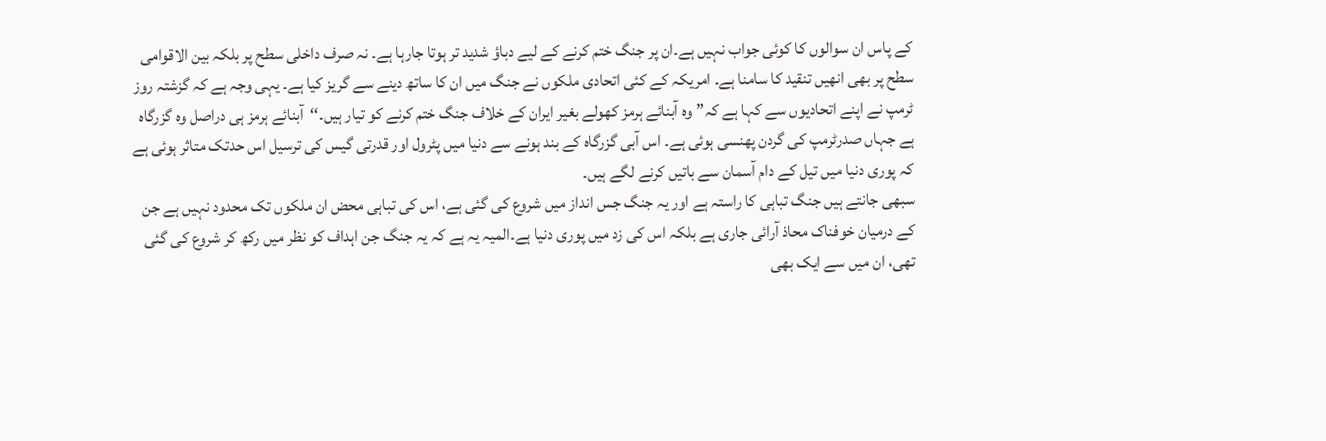کے پاس ان سوالوں کا کوئی جواب نہیں ہے۔ان پر جنگ ختم کرنے کے لیے دباؤ شدید تر ہوتا جارہا ہے۔ نہ صرف داخلی سطح پر بلکہ بین الاقوامی سطح پر بھی انھیں تنقید کا سامنا ہے۔ امریکہ کے کئی اتحادی ملکوں نے جنگ میں ان کا ساتھ دینے سے گریز کیا ہے۔ یہی وجہ ہے کہ گزشتہ روز ٹرمپ نے اپنے اتحادیوں سے کہا ہے کہ”وہ آبنائے ہرمز کھولے بغیر ایران کے خلاف جنگ ختم کرنے کو تیار ہیں۔‘‘آبنائے ہرمز ہی دراصل وہ گزرگاہ ہے جہاں صدرٹرمپ کی گردن پھنسی ہوئی ہے۔ اس آبی گزرگاہ کے بند ہونے سے دنیا میں پٹرول اور قدرتی گیس کی ترسیل اس حدتک متاثر ہوئی ہے کہ پوری دنیا میں تیل کے دام آسمان سے باتیں کرنے لگے ہیں۔
سبھی جانتے ہیں جنگ تباہی کا راستہ ہے اور یہ جنگ جس انداز میں شروع کی گئی ہے، اس کی تباہی محض ان ملکوں تک محدود نہیں ہے جن کے درمیان خوفناک محاذ آرائی جاری ہے بلکہ اس کی زد میں پوری دنیا ہے۔المیہ یہ ہے کہ یہ جنگ جن اہداف کو نظر میں رکھ کر شروع کی گئی تھی، ان میں سے ایک بھی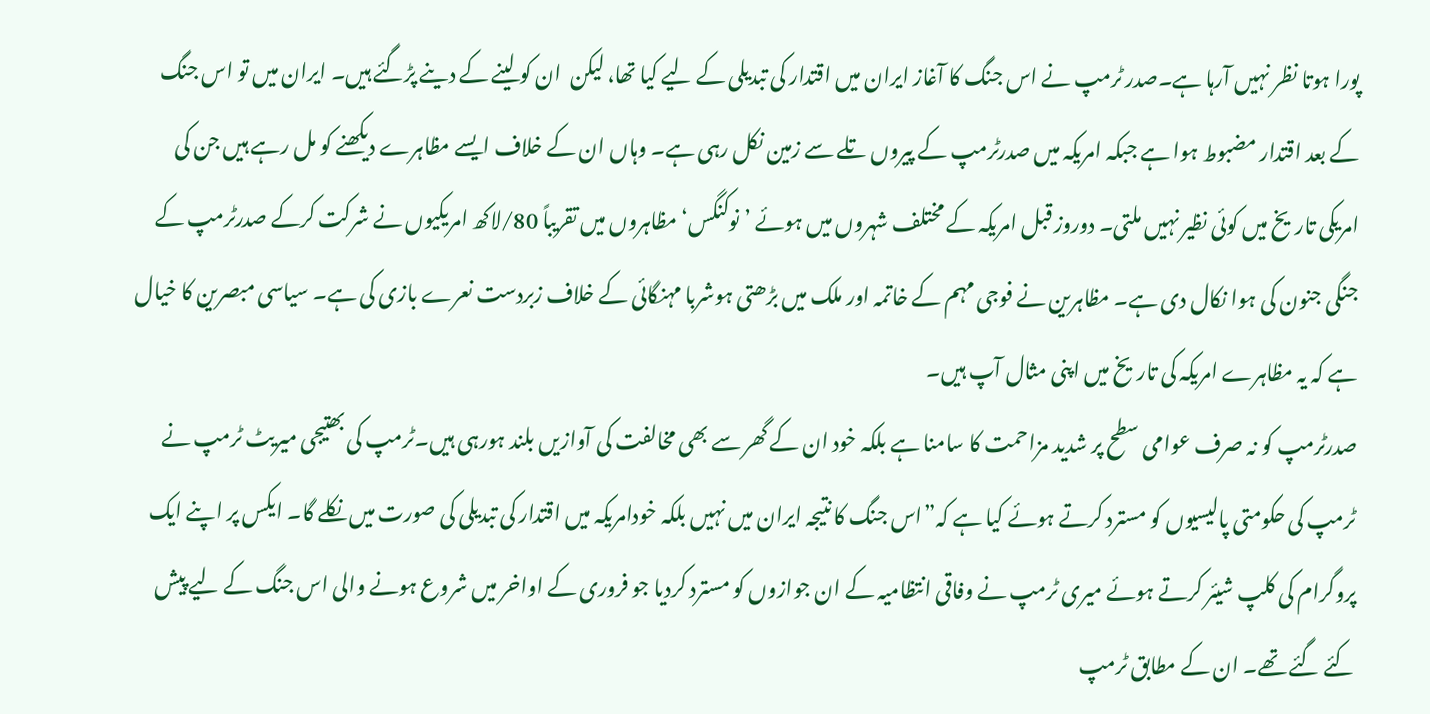پورا ہوتا نظر نہیں آرہا ہے۔صدر ٹرمپ نے اس جنگ کا آغاز ایران میں اقتدار کی تبدیلی کے لیے کیا تھا، لیکن  ان کو لینے کے دینے پڑگئے ہیں۔ ایران میں تو اس جنگ کے بعد اقتدار مضبوط ہوا ہے جبکہ امریکہ میں صدرٹرمپ کے پیروں تلے سے زمین نکل رہی ہے۔ وہاں ان کے خلاف ایسے مظاہرے دیکھنے کو مل رہے ہیں جن کی امریکی تاریخ میں کوئی نظیر نہیں ملتی۔ دوروز قبل امریکہ کے مختلف شہروں میں ہوئے ’نوکنگس‘ مظاہروں میں تقریباً 80/لاکھ امریکیوں نے شرکت کرکے صدرٹرمپ کے جنگی جنون کی ہوا نکال دی ہے۔ مظاہرین نے فوجی مہم کے خاتمہ اور ملک میں بڑھتی ہوشربا مہنگائی کے خلاف زبردست نعرے بازی کی ہے۔ سیاسی مبصرین کا خیال ہے کہ یہ مظاہرے امریکہ کی تاریخ میں اپنی مثال آپ ہیں۔
صدرٹرمپ کو نہ صرف عوامی سطح پر شدید مزاحمت کا سامنا ہے بلکہ خود ان کے گھر سے بھی مخالفت کی آوازیں بلند ہورہی ہیں۔ٹرمپ کی بھتیجی میریٹ ٹرمپ نے ٹرمپ کی حکومتی پالیسیوں کو مسترد کرتے ہوئے کیا ہے کہ”اس جنگ کا نتیجہ ایران میں نہیں بلکہ خودامریکہ میں اقتدار کی تبدیلی کی صورت میں نکلے گا۔ ایکس پر اپنے ایک پروگرام کی کلپ شیئر کرتے ہوئے میری ٹرمپ نے وفاقی انتظامیہ کے ان جوازوں کو مسترد کردیا جو فروری کے اواخر میں شروع ہونے والی اس جنگ کے لیے پیش کئے گئے تھے۔ ان کے مطابق ٹرمپ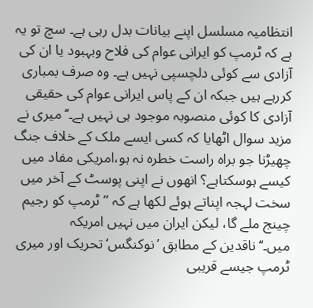انتظامیہ مسلسل اپنے بیانات بدل رہی ہے۔ سچ تو یہ ہے کہ ٹرمپ کو ایرانی عوام کی فلاح وبہبود یا ان کی آزادی سے کوئی دلچسپی نہیں ہے۔ وہ صرف بمباری کررہے ہیں جبکہ ان کے پاس ایرانی عوام کی حقیقی آزادی کا کوئی منصوبہ موجود ہی نہیں ہے۔‘‘میری نے مزید سوال اٹھایا کہ کسی ایسے ملک کے خلاف جنگ چھیڑنا جو براہ راست خطرہ نہ ہو،امریکی مفاد میں کیسے ہوسکتاہے؟ انھوں نے اپنی پوسٹ کے آخر میں سخت لہجہ اپناتے ہوئے لکھا ہے کہ ”ٹرمپ کو رجیم چینج ملے گا، لیکن ایران میں نہیں امریکہ میں۔‘‘ناقدین کے مطابق ’نوکنگس‘ تحریک اور میری ٹرمپ جیسے قریبی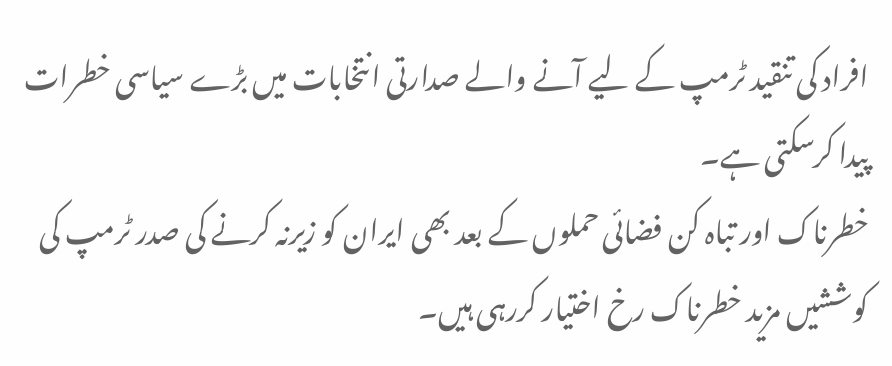افراد کی تنقید ٹرمپ کے لیے آنے والے صدارتی انتخابات میں بڑے سیاسی خطرات پیدا کرسکتی ہے۔
خطرناک اور تباہ کن فضائی حملوں کے بعد بھی ایران کو زیرنہ کرنے کی صدر ٹرمپ کی کوششیں مزید خطرناک رخ اختیار کررہی ہیں۔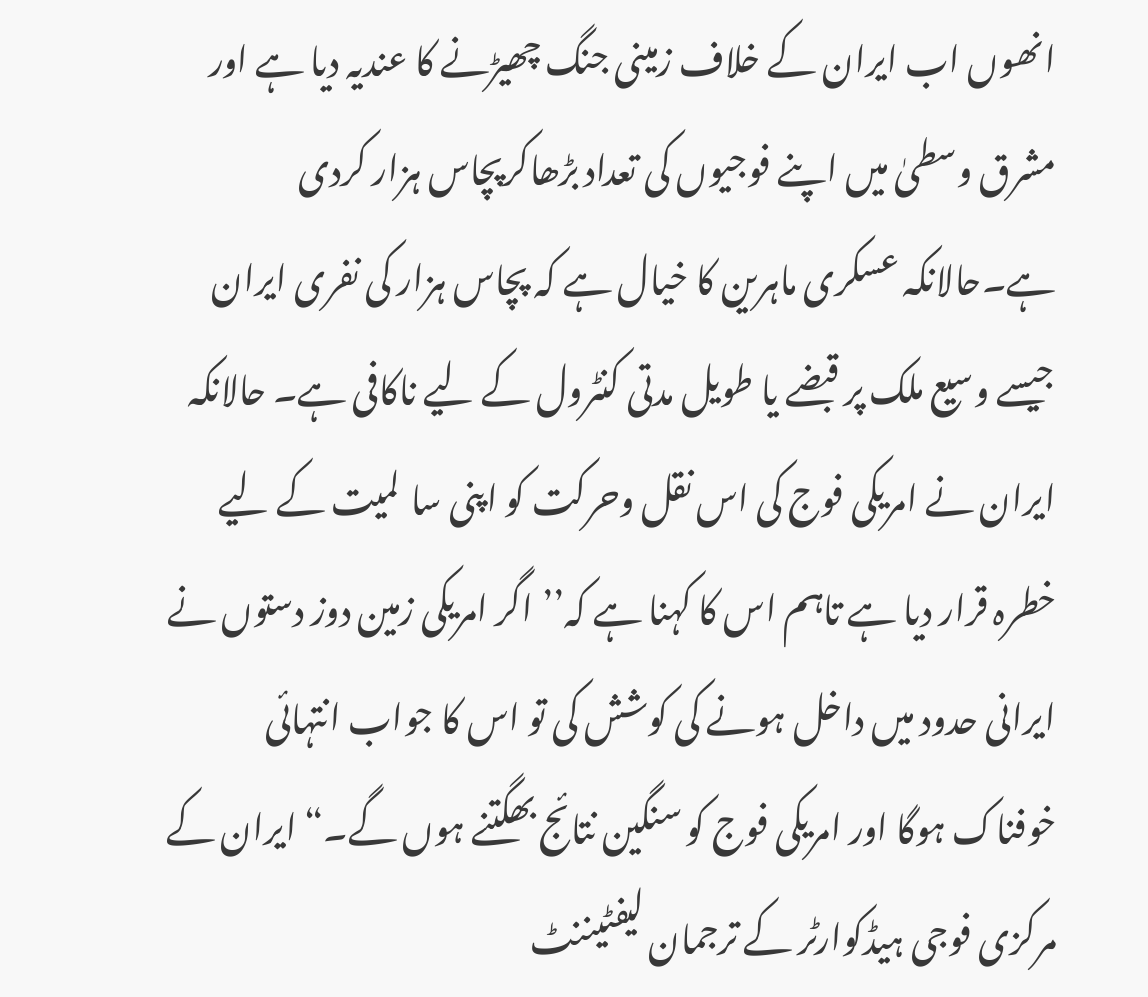انھوں اب ایران کے خلاف زمینی جنگ چھیڑنے کا عندیہ دیا ہے اور مشرق وسطیٰ میں اپنے فوجیوں کی تعداد بڑھاکرپچاس ہزار کردی ہے۔حالانکہ عسکری ماہرین کا خیال ہے کہ پچاس ہزار کی نفری ایران جیسے وسیع ملک پر قبضے یا طویل مدتی کنٹرول کے لیے ناکافی ہے۔ حالانکہ ایران نے امریکی فوج کی اس نقل وحرکت کو اپنی سا  لمیت کے لیے خطرہ قرار دیا ہے تاہم اس کا کہنا ہے کہ’’اگر امریکی زمین دوز دستوں نے ایرانی حدود میں داخل ہونے کی کوشش کی تو اس کا جواب انتہائی خوفناک ہوگا اور امریکی فوج کو سنگین نتائج بھگتنے ہوں گے۔“ ایران کے مرکزی فوجی ہیڈکوارٹر کے ترجمان لیفٹیننٹ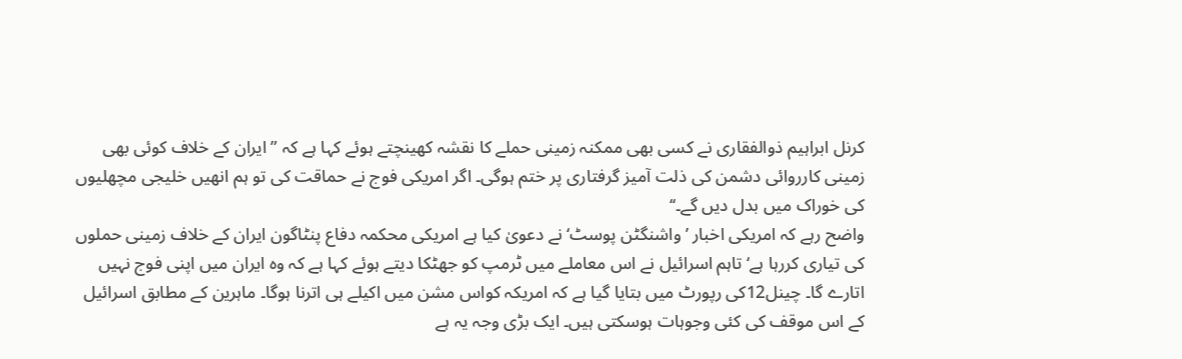کرنل ابراہیم ذوالفقاری نے کسی بھی ممکنہ زمینی حملے کا نقشہ کھینچتے ہوئے کہا ہے کہ ”ایران کے خلاف کوئی بھی زمینی کارروائی دشمن کی ذلت آمیز گرفتاری پر ختم ہوگی۔ اگر امریکی فوج نے حماقت کی تو ہم انھیں خلیجی مچھلیوں کی خوراک میں بدل دیں گے۔‘‘
واضح رہے کہ امریکی اخبار ’واشنگٹن پوسٹ‘ نے دعویٰ کیا ہے امریکی محکمہ دفاع پنٹاگون ایران کے خلاف زمینی حملوں کی تیاری کررہا ہے‘ تاہم اسرائیل نے اس معاملے میں ٹرمپ کو جھٹکا دیتے ہوئے کہا ہے کہ وہ ایران میں اپنی فوج نہیں اتارے گا۔ چینل12کی رپورٹ میں بتایا گیا ہے کہ امریکہ کواس مشن میں اکیلے ہی اترنا ہوگا۔ ماہرین کے مطابق اسرائیل کے اس موقف کی کئی وجوہات ہوسکتی ہیں۔ ایک بڑی وجہ یہ ہے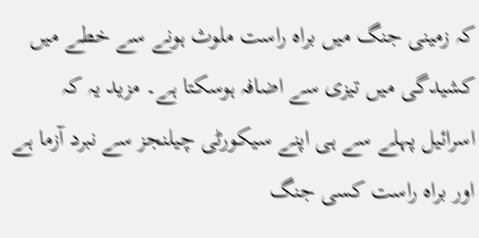کہ زمینی جنگ میں براہ راست ملوث ہونے سے خطے میں کشیدگی میں تیزی سے اضافہ ہوسکتا ہے۔ مزید یہ کہ اسرائیل پہلے سے ہی اپنے سیکورٹی چیلنجز سے نبرد آزما ہے اور براہ راست کسی جنگ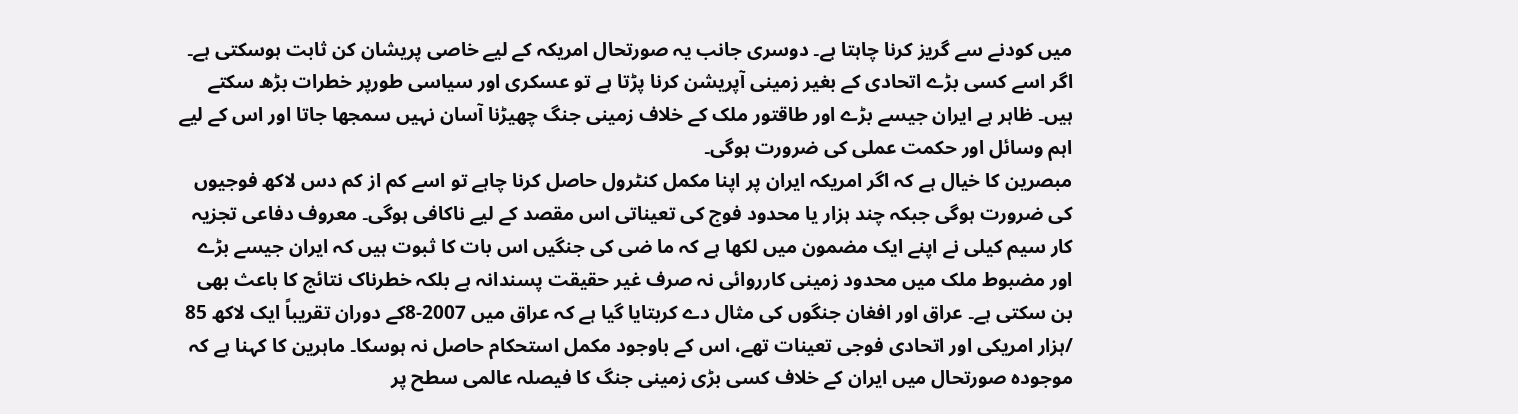میں کودنے سے گریز کرنا چاہتا ہے۔ دوسری جانب یہ صورتحال امریکہ کے لیے خاصی پریشان کن ثابت ہوسکتی ہے۔ اگر اسے کسی بڑے اتحادی کے بغیر زمینی آپریشن کرنا پڑتا ہے تو عسکری اور سیاسی طورپر خطرات بڑھ سکتے ہیں۔ ظاہر ہے ایران جیسے بڑے اور طاقتور ملک کے خلاف زمینی جنگ چھیڑنا آسان نہیں سمجھا جاتا اور اس کے لیے اہم وسائل اور حکمت عملی کی ضرورت ہوگی۔
مبصرین کا خیال ہے کہ اگر امریکہ ایران پر اپنا مکمل کنٹرول حاصل کرنا چاہے تو اسے کم از کم دس لاکھ فوجیوں کی ضرورت ہوگی جبکہ چند ہزار یا محدود فوج کی تعیناتی اس مقصد کے لیے ناکافی ہوگی۔ معروف دفاعی تجزیہ کار سیم کیلی نے اپنے ایک مضمون میں لکھا ہے کہ ما ضی کی جنگیں اس بات کا ثبوت ہیں کہ ایران جیسے بڑے اور مضبوط ملک میں محدود زمینی کارروائی نہ صرف غیر حقیقت پسندانہ ہے بلکہ خطرناک نتائج کا باعث بھی بن سکتی ہے۔ عراق اور افغان جنگوں کی مثال دے کربتایا گیا ہے کہ عراق میں 2007-8کے دوران تقریباً ایک لاکھ 85 /ہزار امریکی اور اتحادی فوجی تعینات تھے، اس کے باوجود مکمل استحکام حاصل نہ ہوسکا۔ ماہرین کا کہنا ہے کہ موجودہ صورتحال میں ایران کے خلاف کسی بڑی زمینی جنگ کا فیصلہ عالمی سطح پر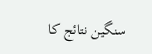سنگین نتائج کا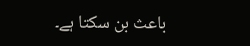باعث بن سکتا ہے۔